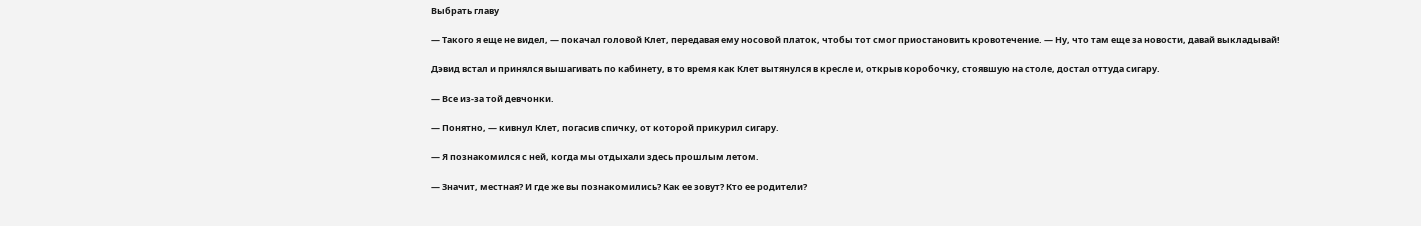Выбрать главу

— Такого я еще не видел, — покачал головой Клет, передавая ему носовой платок, чтобы тот смог приостановить кровотечение. — Ну, что там еще за новости, давай выкладывай!

Дэвид встал и принялся вышагивать по кабинету, в то время как Клет вытянулся в кресле и, открыв коробочку, стоявшую на столе, достал оттуда сигару.

— Все из-за той девчонки.

— Понятно, — кивнул Клет, погасив спичку, от которой прикурил сигару.

— Я познакомился с ней, когда мы отдыхали здесь прошлым летом.

— Значит, местная? И где же вы познакомились? Как ее зовут? Кто ее родители?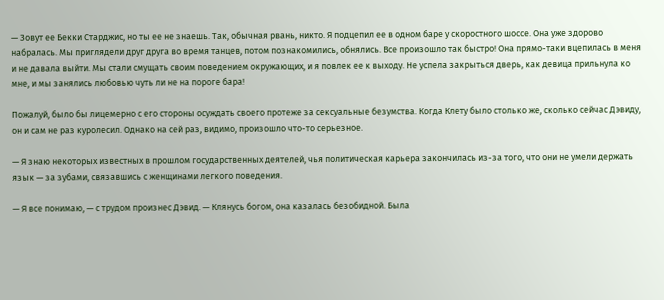— Зовут ее Бекки Старджис, но ты ее не знаешь. Так, обычная рвань, никто. Я подцепил ее в одном баре у скоростного шоссе. Она уже здорово набралась. Мы приглядели друг друга во время танцев, потом познакомились, обнялись. Все произошло так быстро! Она прямо-таки вцепилась в меня и не давала выйти. Мы стали смущать своим поведением окружающих, и я повлек ее к выходу. Не успела закрыться дверь, как девица прильнула ко мне, и мы занялись любовью чуть ли не на пороге бара!

Пожалуй, было бы лицемерно с его стороны осуждать своего протеже за сексуальные безумства. Когда Клету было столько же, сколько сейчас Дэвиду, он и сам не раз куролесил. Однако на сей раз, видимо, произошло что-то серьезное.

— Я знаю некоторых известных в прошлом государственных деятелей, чья политическая карьера закончилась из-за того, что они не умели держать язык — за зубами, связавшись с женщинами легкого поведения.

— Я все понимаю, — с трудом произнес Дэвид. — Клянусь богом, она казалась безобидной. Была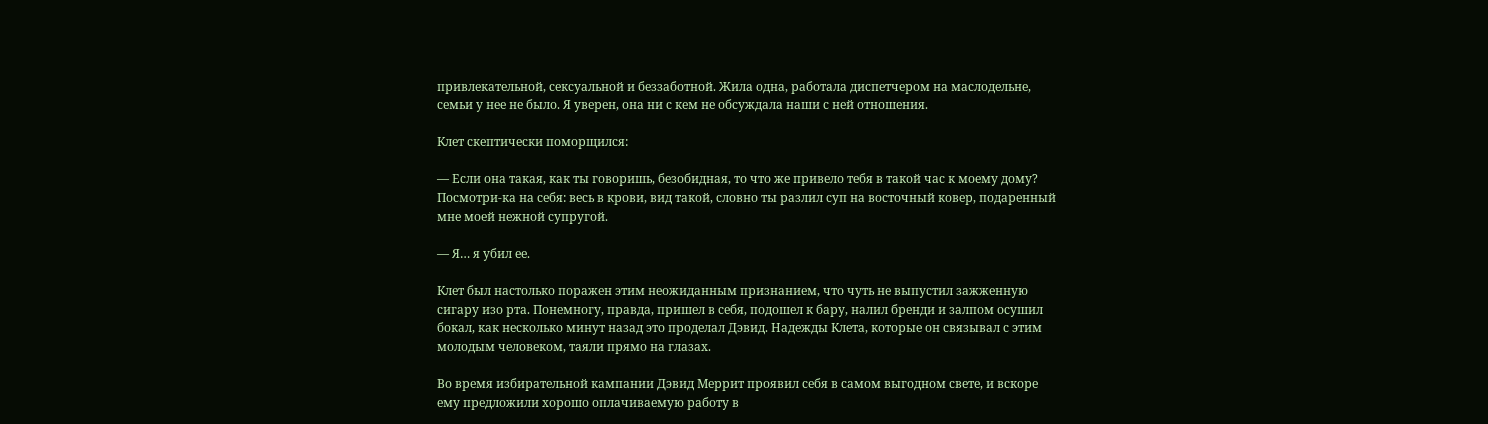привлекательной, сексуальной и беззаботной. Жила одна, работала диспетчером на маслодельне, семьи у нее не было. Я уверен, она ни с кем не обсуждала наши с ней отношения.

Клет скептически поморщился:

— Если она такая, как ты говоришь, безобидная, то что же привело тебя в такой час к моему дому? Посмотри-ка на себя: весь в крови, вид такой, словно ты разлил суп на восточный ковер, подаренный мне моей нежной супругой.

— Я… я убил ее.

Клет был настолько поражен этим неожиданным признанием, что чуть не выпустил зажженную сигару изо рта. Понемногу, правда, пришел в себя, подошел к бару, налил бренди и залпом осушил бокал, как несколько минут назад это проделал Дэвид. Надежды Клета, которые он связывал с этим молодым человеком, таяли прямо на глазах.

Во время избирательной кампании Дэвид Меррит проявил себя в самом выгодном свете, и вскоре ему предложили хорошо оплачиваемую работу в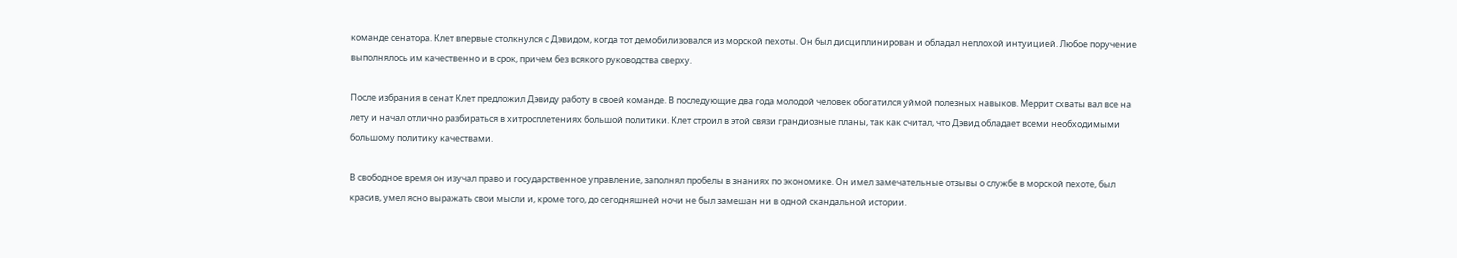команде сенатора. Клет впервые столкнулся с Дэвидом, когда тот демобилизовался из морской пехоты. Он был дисциплинирован и обладал неплохой интуицией. Любое поручение выполнялось им качественно и в срок, причем без всякого руководства сверху.

После избрания в сенат Клет предложил Дэвиду работу в своей команде. В последующие два года молодой человек обогатился уймой полезных навыков. Меррит схваты вал все на лету и начал отлично разбираться в хитросплетениях большой политики. Клет строил в этой связи грандиозные планы, так как считал, что Дэвид обладает всеми необходимыми большому политику качествами.

В свободное время он изучал право и государственное управление, заполнял пробелы в знаниях по экономике. Он имел замечательные отзывы о службе в морской пехоте, был красив, умел ясно выражать свои мысли и, кроме того, до сегодняшней ночи не был замешан ни в одной скандальной истории.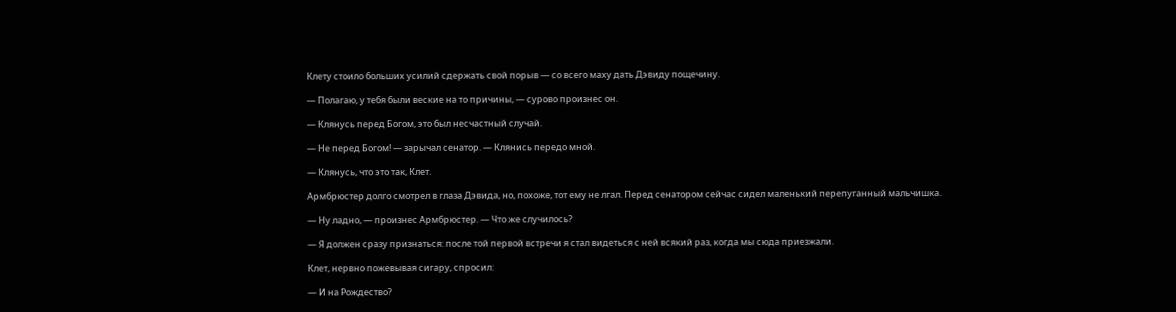Клету стоило больших усилий сдержать свой порыв — со всего маху дать Дэвиду пощечину.

— Полагаю, у тебя были веские на то причины, — сурово произнес он.

— Клянусь перед Богом, это был несчастный случай.

— Не перед Богом! — зарычал сенатор. — Клянись передо мной.

— Клянусь, что это так, Клет.

Армбрюстер долго смотрел в глаза Дэвида, но, похоже, тот ему не лгал. Перед сенатором сейчас сидел маленький перепуганный мальчишка.

— Ну ладно, — произнес Армбрюстер. — Что же случилось?

— Я должен сразу признаться: после той первой встречи я стал видеться с ней всякий раз, когда мы сюда приезжали.

Клет, нервно пожевывая сигару, спросил:

— И на Рождество?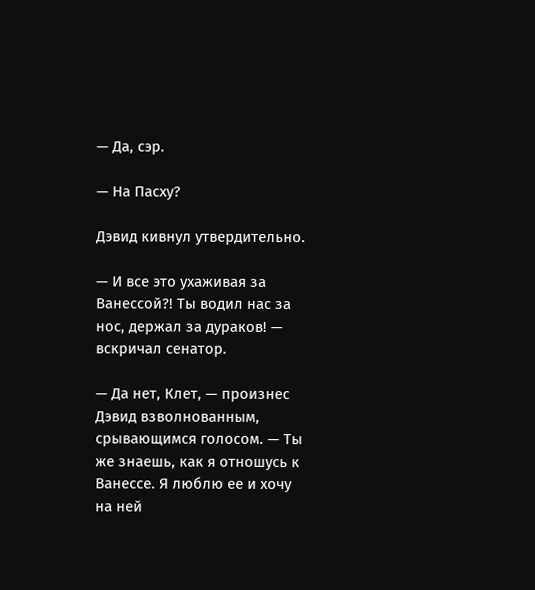— Да, сэр.

— На Пасху?

Дэвид кивнул утвердительно.

— И все это ухаживая за Ванессой?! Ты водил нас за нос, держал за дураков! — вскричал сенатор.

— Да нет, Клет, — произнес Дэвид взволнованным, срывающимся голосом. — Ты же знаешь, как я отношусь к Ванессе. Я люблю ее и хочу на ней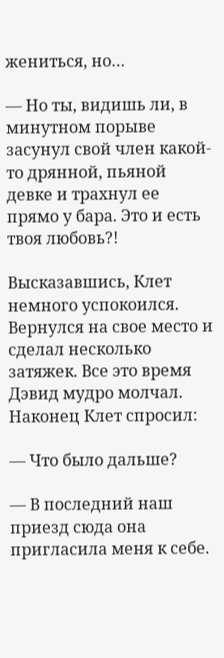жениться, но…

— Но ты, видишь ли, в минутном порыве засунул свой член какой-то дрянной, пьяной девке и трахнул ее прямо у бара. Это и есть твоя любовь?!

Высказавшись, Клет немного успокоился. Вернулся на свое место и сделал несколько затяжек. Все это время Дэвид мудро молчал. Наконец Клет спросил:

— Что было дальше?

— В последний наш приезд сюда она пригласила меня к себе.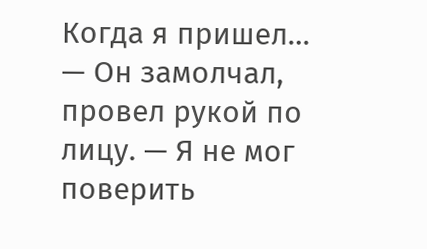Когда я пришел… — Он замолчал, провел рукой по лицу. — Я не мог поверить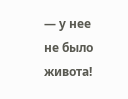— у нее не было живота!